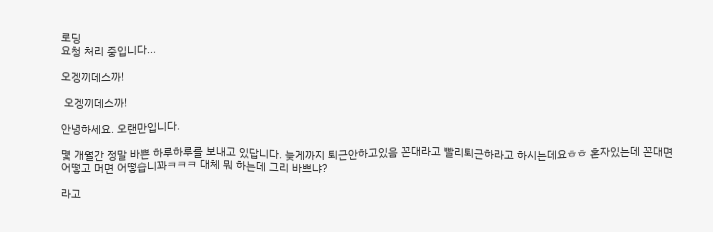로딩
요청 처리 중입니다...

오겡끼데스까!

 오겡끼데스까!

안녕하세요. 오랜만입니다.

몇 개월간 정말 바쁜 하루하루를 보내고 있답니다. 늦게까지 퇴근안하고있음 꼰대라고 빨리퇴근하라고 하시는데요ㅎㅎ 혼자있는데 꼰대면 어떻고 머면 어떻습니꽈ㅋㅋㅋ 대체 뭐 하는데 그리 바쁘냐?

라고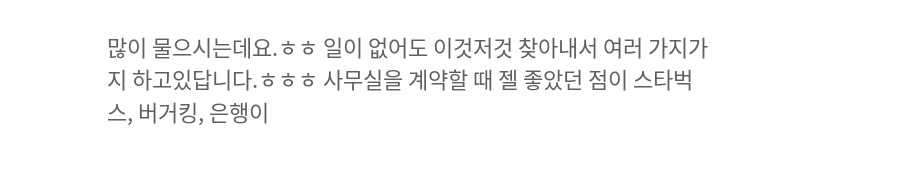많이 물으시는데요.ㅎㅎ 일이 없어도 이것저것 찾아내서 여러 가지가지 하고있답니다.ㅎㅎㅎ 사무실을 계약할 때 젤 좋았던 점이 스타벅스, 버거킹, 은행이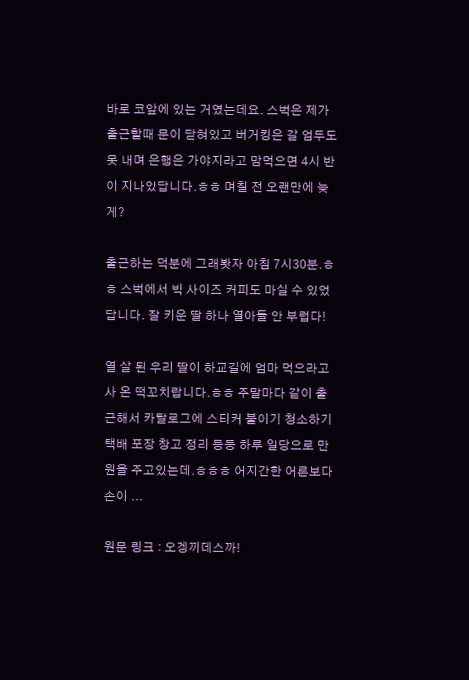바로 코앞에 있는 거였는데요. 스벅은 제가 출근할때 문이 닫혀있고 버거킹은 갈 엄두도 못 내며 은행은 가야지라고 맘먹으면 4시 반이 지나있답니다.ㅎㅎ 며칠 전 오랜만에 늦게?

출근하는 덕분에 그래봣자 아침 7시30분.ㅎㅎ 스벅에서 빅 사이즈 커피도 마실 수 있었답니다. 잘 키운 딸 하나 열아들 안 부럽다!

열 살 된 우리 딸이 하교길에 엄마 먹으라고 사 온 떡꼬치랍니다.ㅎㅎ 주말마다 같이 출근해서 카탈로그에 스티커 붙이기 청소하기 택배 포장 창고 정리 등등 하루 일당으로 만 원을 주고있는데.ㅎㅎㅎ 어지간한 어른보다 손이 ...

원문 링크 : 오겡끼데스까!